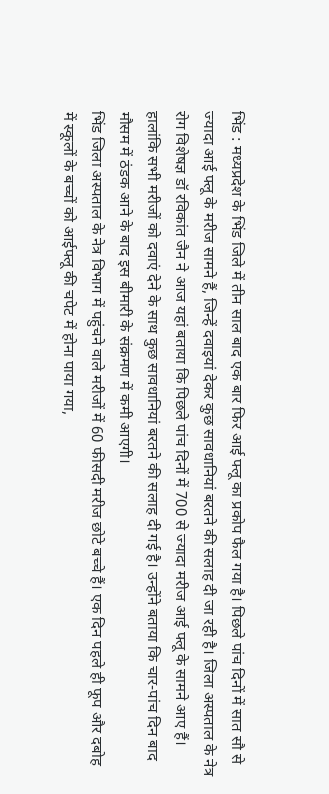भिंड : मध्यप्रदेश के भिंड जिले में तीन साल बाद एक बार फिर आई फ्लू का प्रकोप फैल गया है। पिछले पांच दिनों में सात सौ से ज्यादा आई फ्लू के मरीज सामने हैं, जिन्हें दवाइयां देकर कुछ सावधानियां बरतने की सलाह दी जा रही है। जिला अस्पताल के नेत्र रोग विशेषज्ञ डॉ रविकांत जैन ने आज यहां बताया कि पिछले पांच दिनों में 700 से ज्यादा मरीज आई फ्लू के सामने आए हैं। हालांकि सभी मरीजों को दवाएं देने के साथ कुछ सावधानियां बरतने की सलाह दी गई है। उन्होंने बताया कि चार-पांच दिन बाद मौसम में ठंडक आने के बाद इस बीमारी के संक्रमण में कमी आएगी।
भिंड जिला अस्पताल के नेत्र विभाग में पहुंचने वाले मरीजों में 60 फीसदी मरीज छोटे बच्चे हैं। एक दिन पहले ही फूप और दबोह में स्कूलों के बच्चों को आईफ्लू की चपेट में होना पाया गया,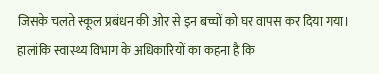जिसके चलते स्कूल प्रबंधन की ओर से इन बच्चों को घर वापस कर दिया गया। हालांकि स्वास्थ्य विभाग के अधिकारियों का कहना है कि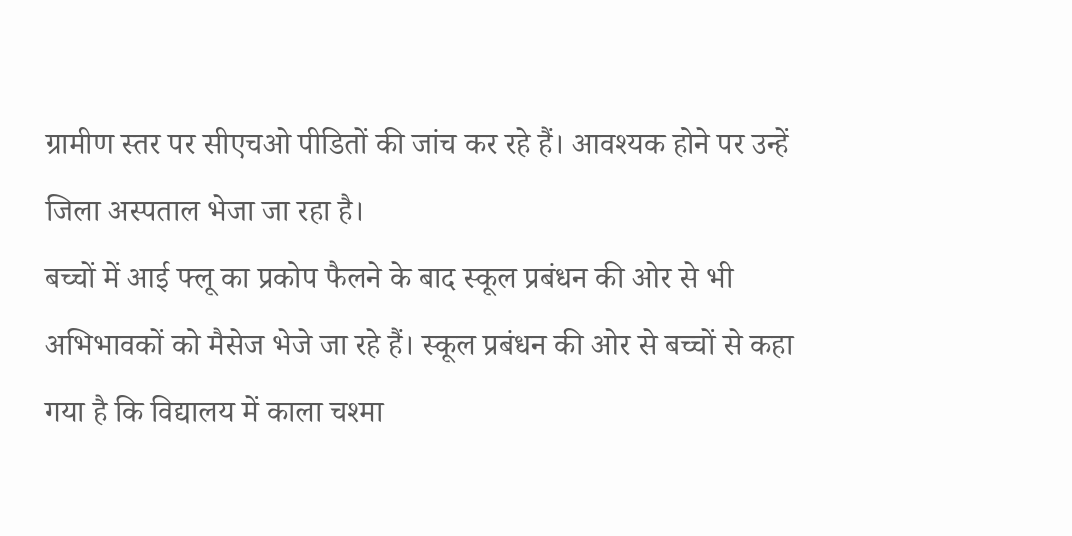ग्रामीण स्तर पर सीएचओ पीडितों की जांच कर रहे हैं। आवश्यक होने पर उन्हें जिला अस्पताल भेजा जा रहा है।
बच्चों में आई फ्लू का प्रकोप फैलने के बाद स्कूल प्रबंधन की ओर से भी अभिभावकों को मैसेज भेजे जा रहे हैं। स्कूल प्रबंधन की ओर से बच्चों से कहा गया है कि विद्यालय में काला चश्मा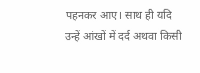पहनकर आए। साथ ही यदि उन्हें आंखों में दर्द अथवा किसी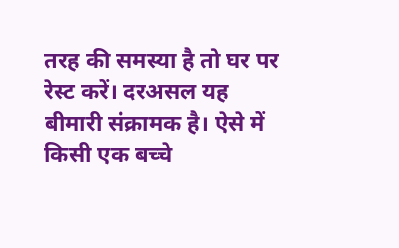तरह की समस्या है तो घर पर रेस्ट करें। दरअसल यह बीमारी संक्रामक है। ऐसे में किसी एक बच्चे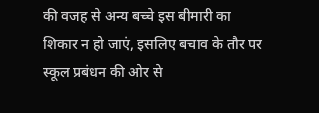की वजह से अन्य बच्चे इस बीमारी का शिकार न हो जाएं, इसलिए बचाव के तौर पर स्कूल प्रबंधन की ओर से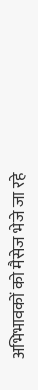अभिभावकों को मैसेज भेजे जा रहे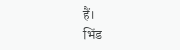हैं।
भिंड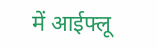में आईफ्लू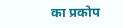का प्रकोप